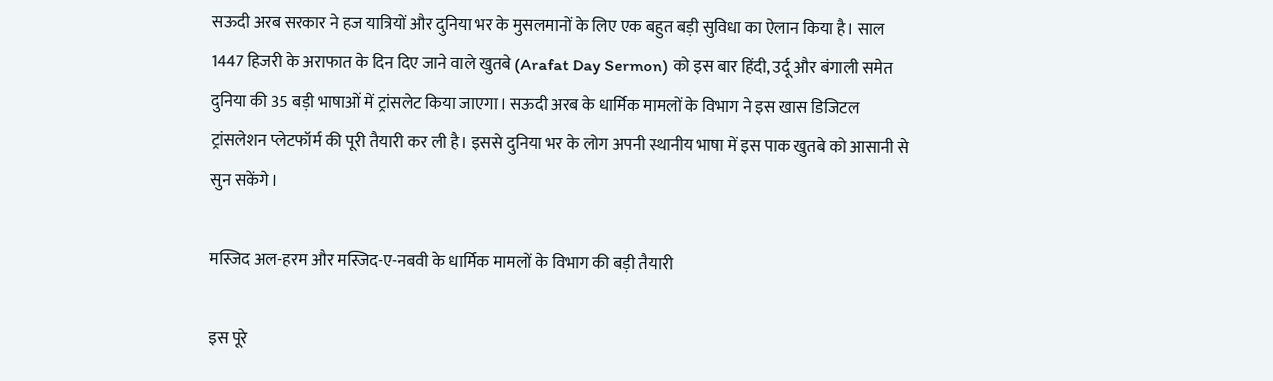सऊदी अरब सरकार ने हज यात्रियों और दुनिया भर के मुसलमानों के लिए एक बहुत बड़ी सुविधा का ऐलान किया है। साल 1447 हिजरी के अराफात के दिन दिए जाने वाले खुतबे (Arafat Day Sermon) को इस बार हिंदी, उर्दू और बंगाली समेत दुनिया की 35 बड़ी भाषाओं में ट्रांसलेट किया जाएगा। सऊदी अरब के धार्मिक मामलों के विभाग ने इस खास डिजिटल ट्रांसलेशन प्लेटफॉर्म की पूरी तैयारी कर ली है। इससे दुनिया भर के लोग अपनी स्थानीय भाषा में इस पाक खुतबे को आसानी से सुन सकेंगे।

मस्जिद अल-हरम और मस्जिद-ए-नबवी के धार्मिक मामलों के विभाग की बड़ी तैयारी

इस पूरे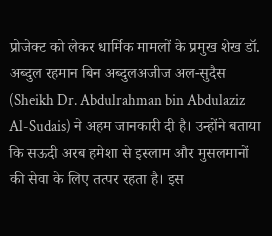प्रोजेक्ट को लेकर धार्मिक मामलों के प्रमुख शेख डॉ. अब्दुल रहमान बिन अब्दुलअजीज अल-सुदैस (Sheikh Dr. Abdulrahman bin Abdulaziz Al-Sudais) ने अहम जानकारी दी है। उन्होंने बताया कि सऊदी अरब हमेशा से इस्लाम और मुसलमानों की सेवा के लिए तत्पर रहता है। इस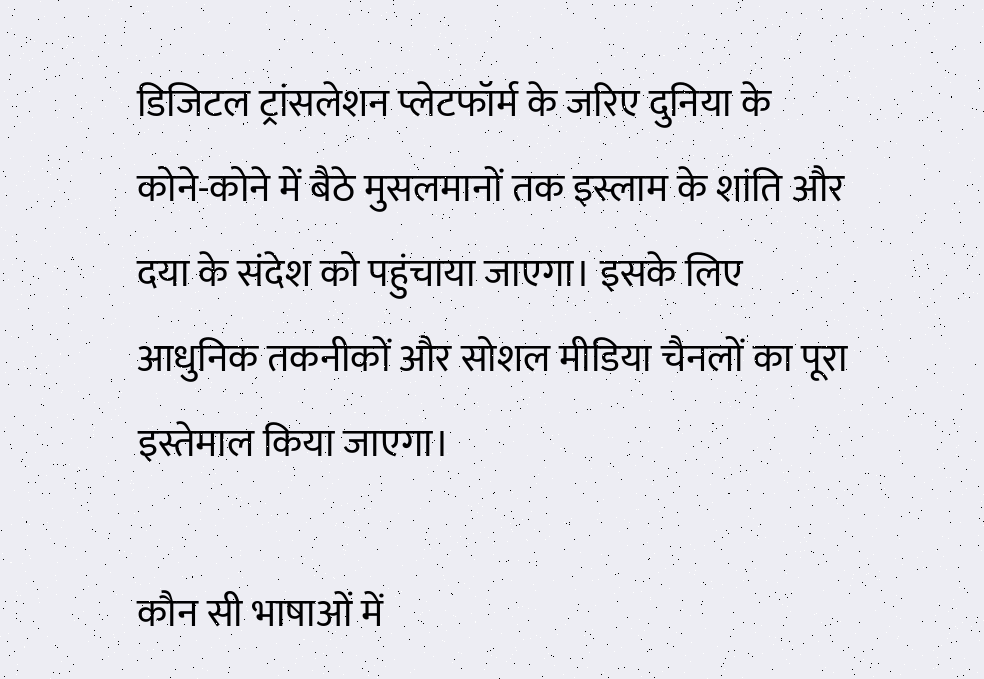डिजिटल ट्रांसलेशन प्लेटफॉर्म के जरिए दुनिया के कोने-कोने में बैठे मुसलमानों तक इस्लाम के शांति और दया के संदेश को पहुंचाया जाएगा। इसके लिए आधुनिक तकनीकों और सोशल मीडिया चैनलों का पूरा इस्तेमाल किया जाएगा।

कौन सी भाषाओं में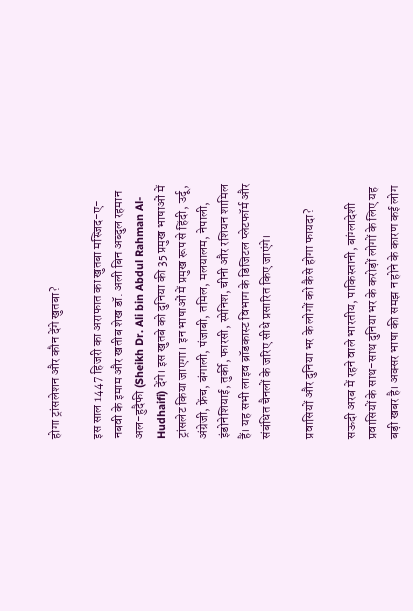होगा ट्रांसलेशन और कौन देंगे खुतबा?

इस साल 1447 हिजरी का अराफात का खुतबा मस्जिद-ए-नबवी के इमाम और खतीब शेख डॉ. अली बिन अब्दुल रहमान अल-हुदैफी (Sheikh Dr. Ali bin Abdul Rahman Al-Hudhaifi) देंगे। इस खुतबे को दुनिया की 35 प्रमुख भाषाओं में ट्रांसलेट किया जाएगा। इन भाषाओं में प्रमुख रूप से हिंदी, उर्दू, अंग्रेजी, फ्रेंच, बंगाली, पंजाबी, तमिल, मलयालम, नेपाली, इंडोनेशियाई, तुर्की, फारसी, स्पेनिश, चीनी और रशियन शामिल हैं। यह सभी लाइव ब्रॉडकास्ट विभाग के डिजिटल प्लेटफॉर्म और संबंधित चैनलों के जरिए सीधे प्रसारित किए जाएंगे।

प्रवासियों और दुनिया भर के लोगों को कैसे होगा फायदा?

सऊदी अरब में रहने वाले भारतीय, पाकिस्तानी, बांग्लादेशी प्रवासियों के साथ-साथ दुनिया भर के करोड़ों लोगों के लिए यह बड़ी खबर है। अक्सर भाषा की समझ न होने के कारण कई लोग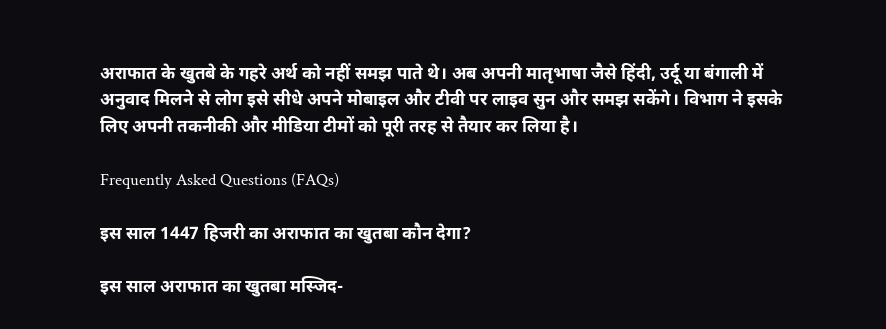अराफात के खुतबे के गहरे अर्थ को नहीं समझ पाते थे। अब अपनी मातृभाषा जैसे हिंदी, उर्दू या बंगाली में अनुवाद मिलने से लोग इसे सीधे अपने मोबाइल और टीवी पर लाइव सुन और समझ सकेंगे। विभाग ने इसके लिए अपनी तकनीकी और मीडिया टीमों को पूरी तरह से तैयार कर लिया है।

Frequently Asked Questions (FAQs)

इस साल 1447 हिजरी का अराफात का खुतबा कौन देगा?

इस साल अराफात का खुतबा मस्जिद-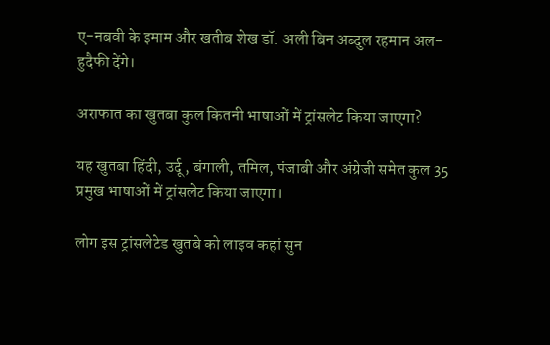ए-नबवी के इमाम और खतीब शेख डॉ. अली बिन अब्दुल रहमान अल-हुदैफी देंगे।

अराफात का खुतबा कुल कितनी भाषाओं में ट्रांसलेट किया जाएगा?

यह खुतबा हिंदी, उर्दू, बंगाली, तमिल, पंजाबी और अंग्रेजी समेत कुल 35 प्रमुख भाषाओं में ट्रांसलेट किया जाएगा।

लोग इस ट्रांसलेटेड खुतबे को लाइव कहां सुन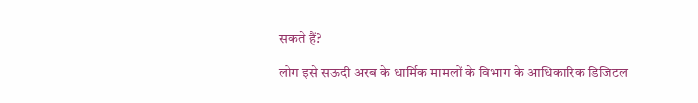सकते हैं?

लोग इसे सऊदी अरब के धार्मिक मामलों के विभाग के आधिकारिक डिजिटल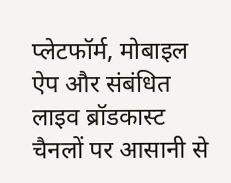प्लेटफॉर्म, मोबाइल ऐप और संबंधित लाइव ब्रॉडकास्ट चैनलों पर आसानी से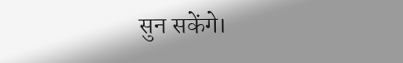सुन सकेंगे।